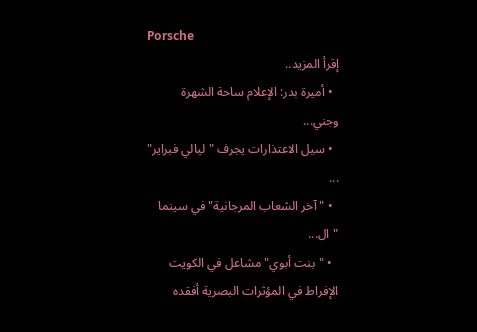Porsche
إقرأ المزيد..
  • أميرة بدر: الإعلام ساحة الشهرة وجني...
  • سيل الاعتذارات يجرف "ليالي فبراير" ...
  • "آخر الشعاب المرجانية" في سينما "ال...
  • "بنت أبوي" مشاعل في الكويت
الإفراط في المؤثرات البصرية أفقده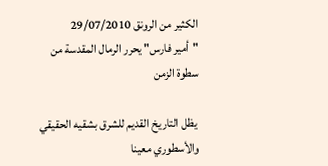الكثير من الرونق 29/07/2010
"أمير فارس" يحرر الرمال المقدسة من سطوة الزمن

 يظل التاريخ القديم للشرق بشقيه الحقيقي والأسطوري معينا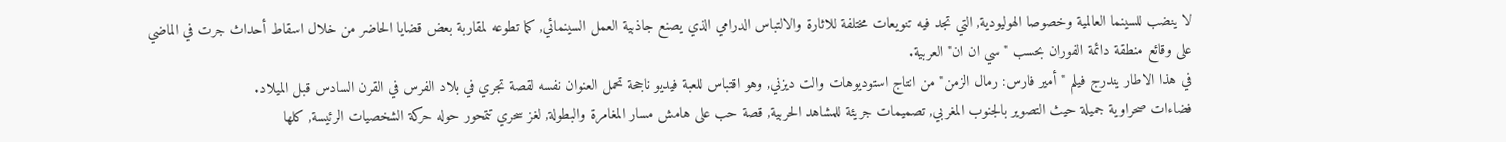لا ينضب للسينما العالمية وخصوصا الهوليودية, التي تجد فيه تنويعات مختلفة للاثارة والالتباس الدرامي الذي يصنع جاذبية العمل السينمائي, كما تطوعه لمقاربة بعض قضايا الحاضر من خلال اسقاط أحداث جرت في الماضي على وقائع منطقة دائمة الفوران بحسب "سي ان ان" العربية.
في هذا الاطار يندرج فيلم "أمير فارس: رمال الزمن" من انتاج استوديوهات والت ديزني, وهو اقتباس للعبة فيديو ناجحة تحمل العنوان نفسه لقصة تجري في بلاد الفرس في القرن السادس قبل الميلاد.
فضاءات صحراوية جميلة حيث التصوير بالجنوب المغربي, تصميمات جريئة للمشاهد الحربية, قصة حب على هامش مسار المغامرة والبطولة, لغز سحري تتمحور حوله حركة الشخصيات الرئيسة, كلها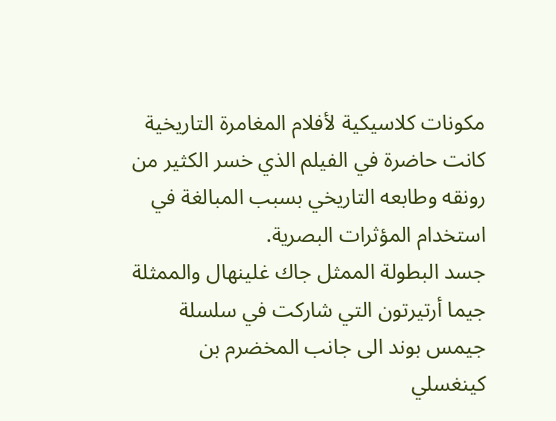مكونات كلاسيكية لأفلام المغامرة التاريخية كانت حاضرة في الفيلم الذي خسر الكثير من رونقه وطابعه التاريخي بسبب المبالغة في استخدام المؤثرات البصرية.
جسد البطولة الممثل جاك غلينهال والممثلة جيما أرتيرتون التي شاركت في سلسلة جيمس بوند الى جانب المخضرم بن كينغسلي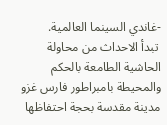-غاندي السينما العالمية.
 تبدأ الاحداث من محاولة الحاشية الطامعة بالحكم والمحيطة بامبراطور فارس غزو مدينة مقدسة بحجة احتفاظها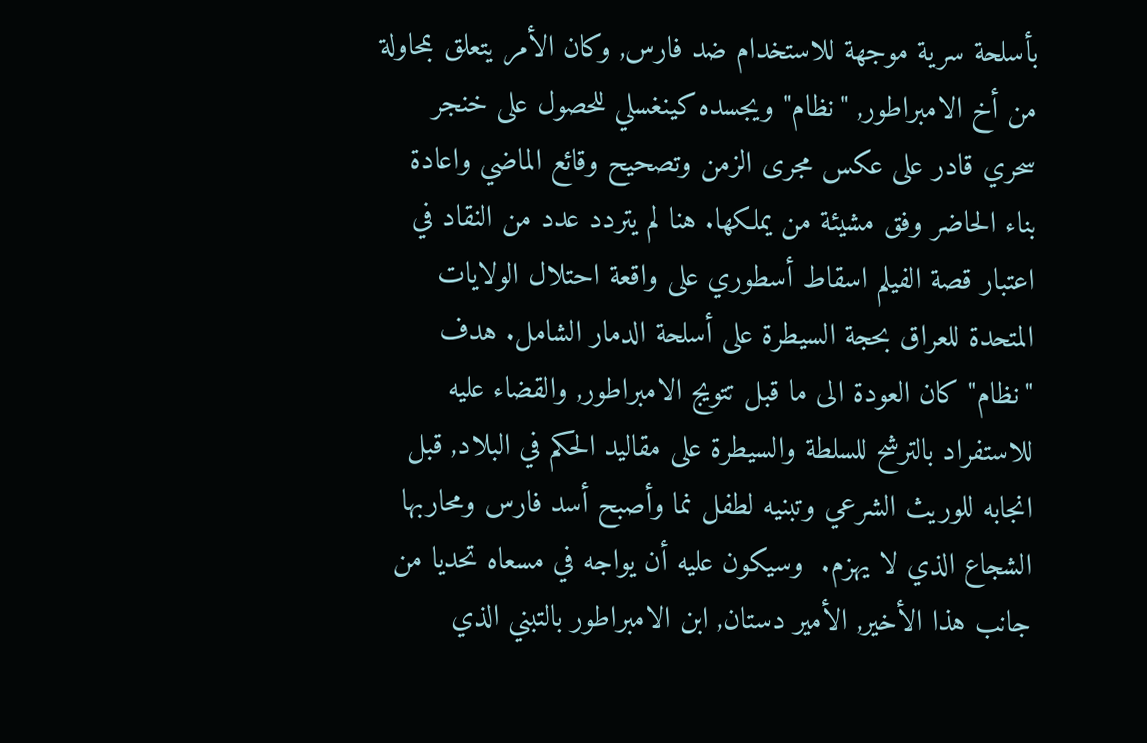بأسلحة سرية موجهة للاستخدام ضد فارس, وكان الأمر يتعلق بمحاولة من أخ الامبراطور, "نظام" ويجسده كينغسلي للحصول على خنجر سحري قادر على عكس مجرى الزمن وتصحيح وقائع الماضي واعادة بناء الحاضر وفق مشيئة من يملكها. هنا لم يتردد عدد من النقاد في اعتبار قصة الفيلم اسقاط أسطوري على واقعة احتلال الولايات المتحدة للعراق بحجة السيطرة على أسلحة الدمار الشامل. هدف "نظام" كان العودة الى ما قبل تتويج الامبراطور, والقضاء عليه للاستفراد بالترشح للسلطة والسيطرة على مقاليد الحكم في البلاد, قبل انجابه للوريث الشرعي وتبنيه لطفل نما وأصبح أسد فارس ومحاربها الشجاع الذي لا يهزم.  وسيكون عليه أن يواجه في مسعاه تحديا من جانب هذا الأخير, الأمير دستان, ابن الامبراطور بالتبني الذي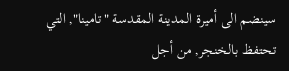سينضم الى أميرة المدينة المقدسة "تامينا", التي تحتفظ بالخنجر, من أجل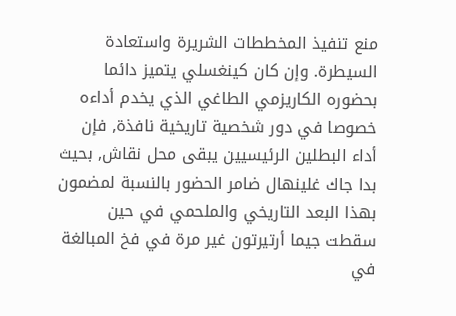منع تنفيذ المخططات الشريرة واستعادة السيطرة. وإن كان كينغسلي يتميز دائما بحضوره الكاريزمي الطاغي الذي يخدم أداءه خصوصا في دور شخصية تاريخية نافذة, فإن أداء البطلين الرئيسيين يبقى محل نقاش, بحيث بدا جاك غلينهال ضامر الحضور بالنسبة لمضمون بهذا البعد التاريخي والملحمي في حين سقطت جيما أرتيرتون غير مرة في فخ المبالغة في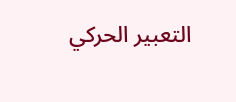التعبير الحركي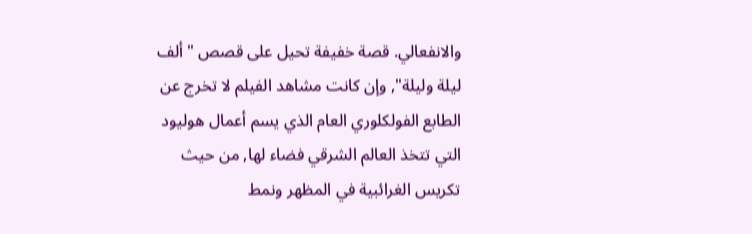والانفعالي. قصة خفيفة تحيل على قصص "ألف ليلة وليلة", وإن كانت مشاهد الفيلم لا تخرج عن الطابع الفولكلوري العام الذي يسم أعمال هوليود التي تتخذ العالم الشرقي فضاء لها, من حيث تكريس الغرائبية في المظهر ونمط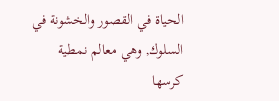الحياة في القصور والخشونة في السلوك, وهي معالم نمطية كرسها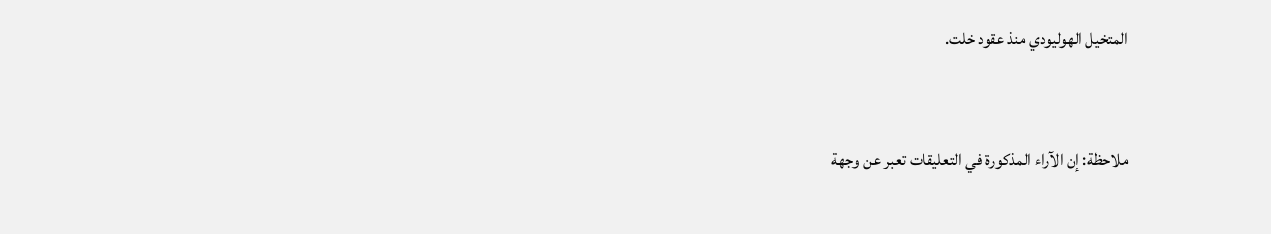المتخيل الهوليودي منذ عقود خلت.


ملاحظة: إن الآراء المذكورة في التعليقات تعبر عن وجهة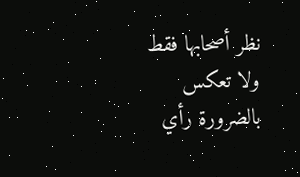نظر أصحابها فقط ولا تعكس بالضرورة رأي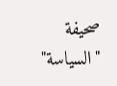صحيفة "السياسة"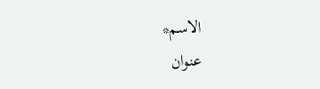الاسم*
عنوان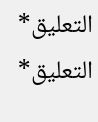التعليق*
التعليق*